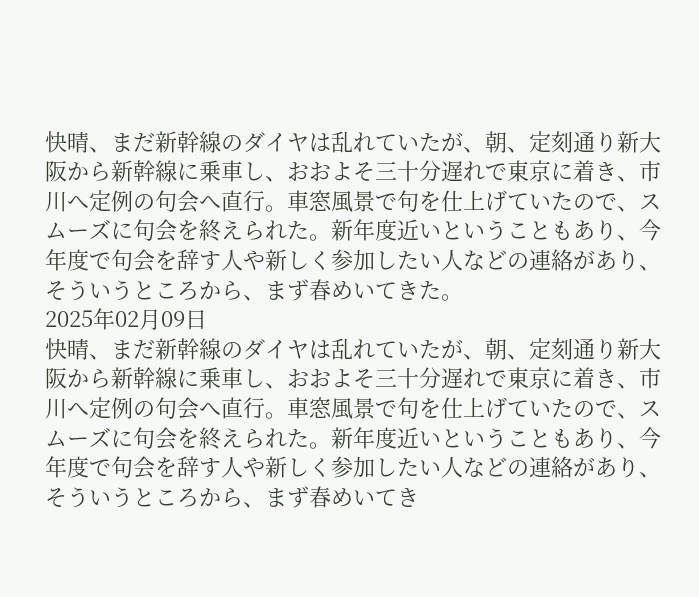快晴、まだ新幹線のダイヤは乱れていたが、朝、定刻通り新大阪から新幹線に乗車し、おおよそ三十分遅れで東京に着き、市川へ定例の句会へ直行。車窓風景で句を仕上げていたので、スムーズに句会を終えられた。新年度近いということもあり、今年度で句会を辞す人や新しく参加したい人などの連絡があり、そういうところから、まず春めいてきた。
2025年02月09日
快晴、まだ新幹線のダイヤは乱れていたが、朝、定刻通り新大阪から新幹線に乗車し、おおよそ三十分遅れで東京に着き、市川へ定例の句会へ直行。車窓風景で句を仕上げていたので、スムーズに句会を終えられた。新年度近いということもあり、今年度で句会を辞す人や新しく参加したい人などの連絡があり、そういうところから、まず春めいてき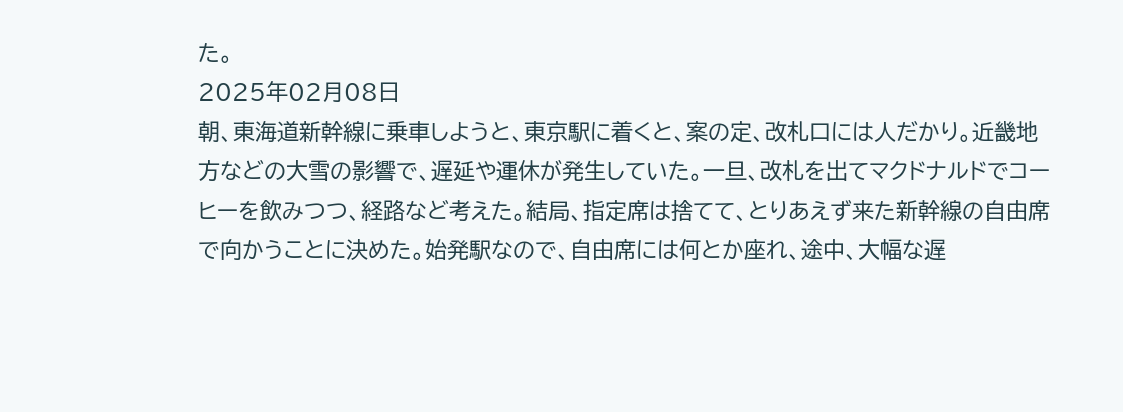た。
2025年02月08日
朝、東海道新幹線に乗車しようと、東京駅に着くと、案の定、改札口には人だかり。近畿地方などの大雪の影響で、遅延や運休が発生していた。一旦、改札を出てマクドナルドでコーヒーを飲みつつ、経路など考えた。結局、指定席は捨てて、とりあえず来た新幹線の自由席で向かうことに決めた。始発駅なので、自由席には何とか座れ、途中、大幅な遅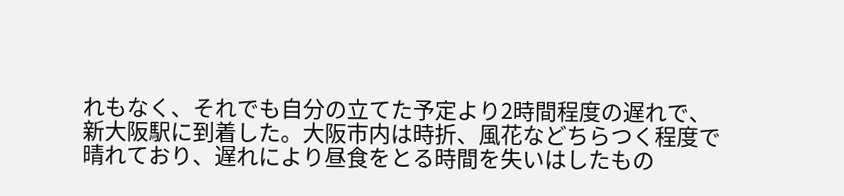れもなく、それでも自分の立てた予定より2時間程度の遅れで、新大阪駅に到着した。大阪市内は時折、風花などちらつく程度で晴れており、遅れにより昼食をとる時間を失いはしたもの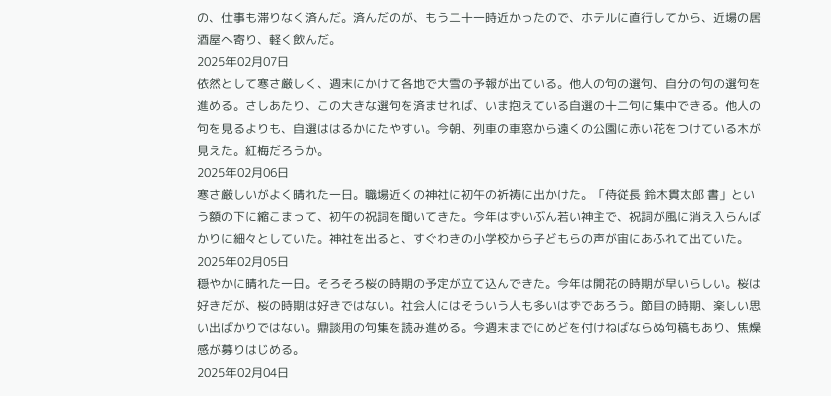の、仕事も滞りなく済んだ。済んだのが、もう二十一時近かったので、ホテルに直行してから、近場の居酒屋へ寄り、軽く飲んだ。
2025年02月07日
依然として寒さ厳しく、週末にかけて各地で大雪の予報が出ている。他人の句の選句、自分の句の選句を進める。さしあたり、この大きな選句を済ませれば、いま抱えている自選の十二句に集中できる。他人の句を見るよりも、自選ははるかにたやすい。今朝、列車の車窓から遠くの公園に赤い花をつけている木が見えた。紅梅だろうか。
2025年02月06日
寒さ厳しいがよく晴れた一日。職場近くの神社に初午の祈祷に出かけた。「侍従長 鈴木貫太郎 書」という額の下に縮こまって、初午の祝詞を聞いてきた。今年はずいぶん若い神主で、祝詞が風に消え入らんばかりに細々としていた。神社を出ると、すぐわきの小学校から子どもらの声が宙にあふれて出ていた。
2025年02月05日
穏やかに晴れた一日。そろそろ桜の時期の予定が立て込んできた。今年は開花の時期が早いらしい。桜は好きだが、桜の時期は好きではない。社会人にはそういう人も多いはずであろう。節目の時期、楽しい思い出ばかりではない。鼎談用の句集を読み進める。今週末までにめどを付けねばならぬ句稿もあり、焦燥感が募りはじめる。
2025年02月04日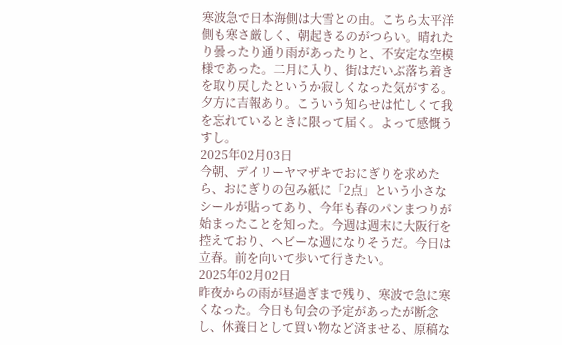寒波急で日本海側は大雪との由。こちら太平洋側も寒さ厳しく、朝起きるのがつらい。晴れたり曇ったり通り雨があったりと、不安定な空模様であった。二月に入り、街はだいぶ落ち着きを取り戻したというか寂しくなった気がする。夕方に吉報あり。こういう知らせは忙しくて我を忘れているときに限って届く。よって感慨うすし。
2025年02月03日
今朝、デイリーヤマザキでおにぎりを求めたら、おにぎりの包み紙に「2点」という小さなシールが貼ってあり、今年も春のパンまつりが始まったことを知った。今週は週末に大阪行を控えており、ヘビーな週になりそうだ。今日は立春。前を向いて歩いて行きたい。
2025年02月02日
昨夜からの雨が昼過ぎまで残り、寒波で急に寒くなった。今日も句会の予定があったが断念し、休養日として買い物など済ませる、原稿な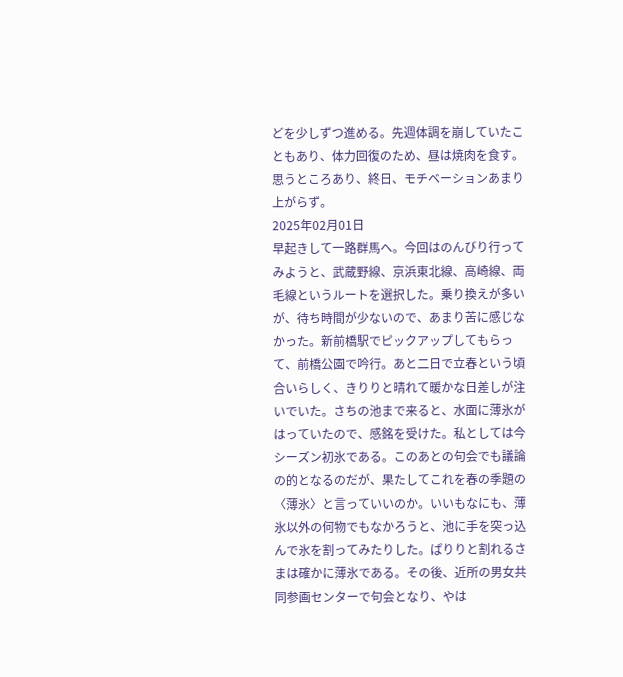どを少しずつ進める。先週体調を崩していたこともあり、体力回復のため、昼は焼肉を食す。思うところあり、終日、モチベーションあまり上がらず。
2025年02月01日
早起きして一路群馬へ。今回はのんびり行ってみようと、武蔵野線、京浜東北線、高崎線、両毛線というルートを選択した。乗り換えが多いが、待ち時間が少ないので、あまり苦に感じなかった。新前橋駅でピックアップしてもらって、前橋公園で吟行。あと二日で立春という頃合いらしく、きりりと晴れて暖かな日差しが注いでいた。さちの池まで来ると、水面に薄氷がはっていたので、感銘を受けた。私としては今シーズン初氷である。このあとの句会でも議論の的となるのだが、果たしてこれを春の季題の〈薄氷〉と言っていいのか。いいもなにも、薄氷以外の何物でもなかろうと、池に手を突っ込んで氷を割ってみたりした。ぱりりと割れるさまは確かに薄氷である。その後、近所の男女共同参画センターで句会となり、やは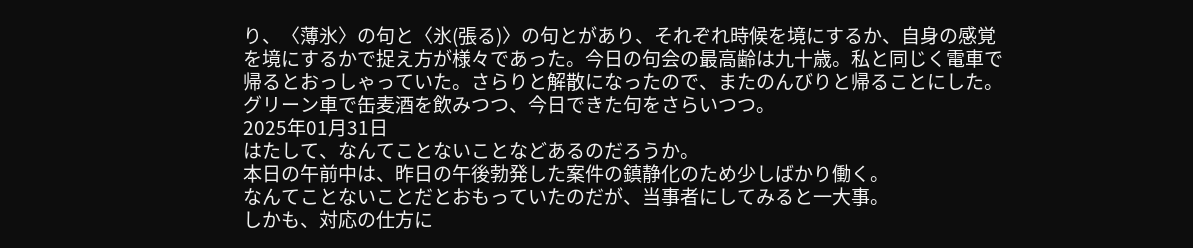り、〈薄氷〉の句と〈氷(張る)〉の句とがあり、それぞれ時候を境にするか、自身の感覚を境にするかで捉え方が様々であった。今日の句会の最高齢は九十歳。私と同じく電車で帰るとおっしゃっていた。さらりと解散になったので、またのんびりと帰ることにした。グリーン車で缶麦酒を飲みつつ、今日できた句をさらいつつ。
2025年01月31日
はたして、なんてことないことなどあるのだろうか。
本日の午前中は、昨日の午後勃発した案件の鎮静化のため少しばかり働く。
なんてことないことだとおもっていたのだが、当事者にしてみると一大事。
しかも、対応の仕方に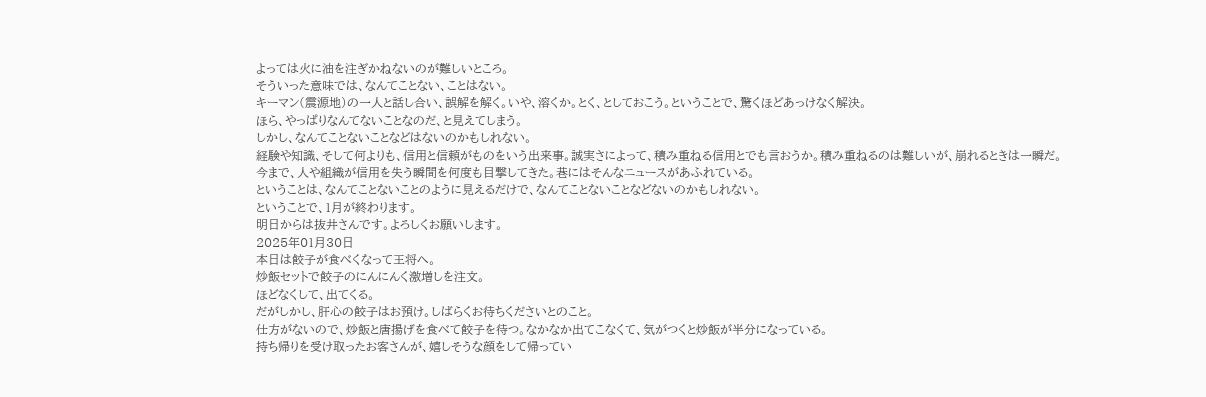よっては火に油を注ぎかねないのが難しいところ。
そういった意味では、なんてことない、ことはない。
キーマン(震源地)の一人と話し合い、誤解を解く。いや、溶くか。とく、としておこう。ということで、驚くほどあっけなく解決。
ほら、やっぱりなんてないことなのだ、と見えてしまう。
しかし、なんてことないことなどはないのかもしれない。
経験や知識、そして何よりも、信用と信頼がものをいう出来事。誠実さによって、積み重ねる信用とでも言おうか。積み重ねるのは難しいが、崩れるときは一瞬だ。
今まで、人や組織が信用を失う瞬間を何度も目撃してきた。巷にはそんなニュースがあふれている。
ということは、なんてことないことのように見えるだけで、なんてことないことなどないのかもしれない。
ということで、1月が終わります。
明日からは抜井さんです。よろしくお願いします。
2025年01月30日
本日は餃子が食べくなって王将へ。
炒飯セットで餃子のにんにんく激増しを注文。
ほどなくして、出てくる。
だがしかし、肝心の餃子はお預け。しばらくお待ちくださいとのこと。
仕方がないので、炒飯と唐揚げを食べて餃子を待つ。なかなか出てこなくて、気がつくと炒飯が半分になっている。
持ち帰りを受け取ったお客さんが、嬉しそうな顔をして帰ってい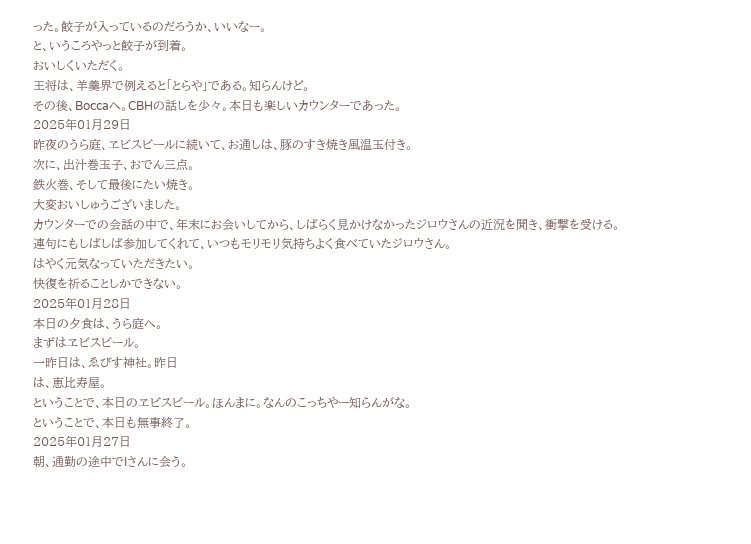った。餃子が入っているのだろうか、いいなー。
と、いうころやっと餃子が到着。
おいしくいただく。
王将は、羊羹界で例えると「とらや」である。知らんけど。
その後、Boccaへ。CBHの話しを少々。本日も楽しいカウンターであった。
2025年01月29日
昨夜のうら庭、ヱビスビールに続いて、お通しは、豚のすき焼き風温玉付き。
次に、出汁巻玉子、おでん三点。
鉄火巻、そして最後にたい焼き。
大変おいしゅうございました。
カウンターでの会話の中で、年末にお会いしてから、しばらく見かけなかったジロウさんの近況を聞き、衝撃を受ける。
連句にもしばしば参加してくれて、いつもモリモリ気持ちよく食べていたジロウさん。
はやく元気なっていただきたい。
快復を祈ることしかできない。
2025年01月28日
本日の夕食は、うら庭へ。
まずはヱビスビール。
一昨日は、ゑびす神社。昨日
は、恵比寿屋。
ということで、本日のヱビスビール。ほんまに。なんのこっちやー知らんがな。
ということで、本日も無事終了。
2025年01月27日
朝、通勤の途中でIさんに会う。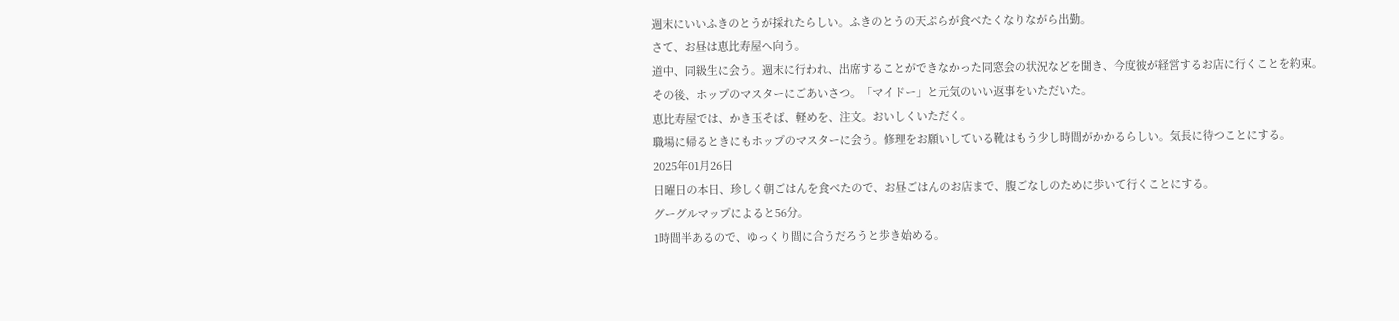週末にいいふきのとうが採れたらしい。ふきのとうの天ぷらが食べたくなりながら出勤。
さて、お昼は恵比寿屋へ向う。
道中、同級生に会う。週末に行われ、出席することができなかった同窓会の状況などを聞き、今度彼が経営するお店に行くことを約束。
その後、ホップのマスターにごあいさつ。「マイドー」と元気のいい返事をいただいた。
恵比寿屋では、かき玉そば、軽めを、注文。おいしくいただく。
職場に帰るときにもホップのマスターに会う。修理をお願いしている靴はもう少し時間がかかるらしい。気長に待つことにする。
2025年01月26日
日曜日の本日、珍しく朝ごはんを食べたので、お昼ごはんのお店まで、腹ごなしのために歩いて行くことにする。
グーグルマップによると56分。
1時間半あるので、ゆっくり間に合うだろうと歩き始める。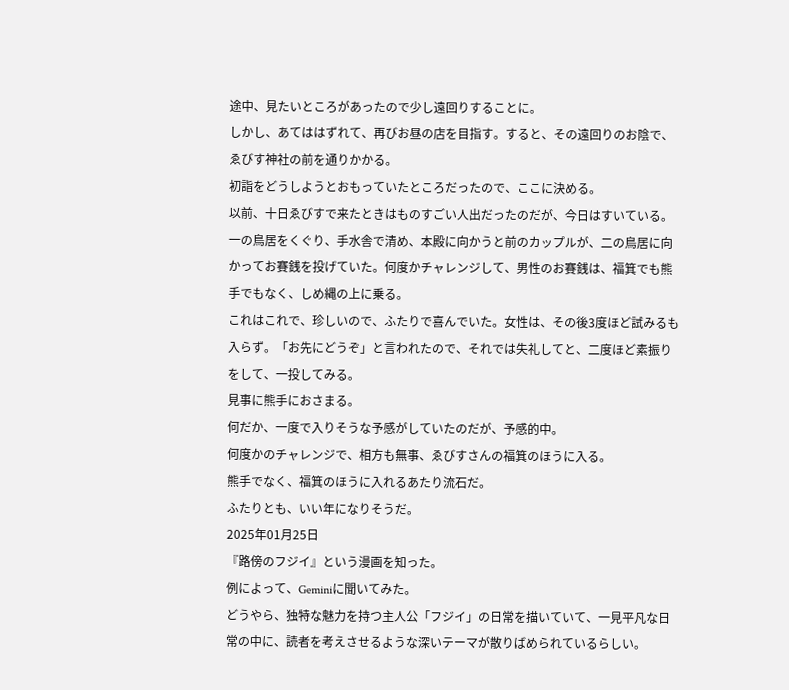途中、見たいところがあったので少し遠回りすることに。
しかし、あてははずれて、再びお昼の店を目指す。すると、その遠回りのお陰で、ゑびす神社の前を通りかかる。
初詣をどうしようとおもっていたところだったので、ここに決める。
以前、十日ゑびすで来たときはものすごい人出だったのだが、今日はすいている。
一の鳥居をくぐり、手水舎で清め、本殿に向かうと前のカップルが、二の鳥居に向かってお賽銭を投げていた。何度かチャレンジして、男性のお賽銭は、福箕でも熊手でもなく、しめ縄の上に乗る。
これはこれで、珍しいので、ふたりで喜んでいた。女性は、その後3度ほど試みるも入らず。「お先にどうぞ」と言われたので、それでは失礼してと、二度ほど素振りをして、一投してみる。
見事に熊手におさまる。
何だか、一度で入りそうな予感がしていたのだが、予感的中。
何度かのチャレンジで、相方も無事、ゑびすさんの福箕のほうに入る。
熊手でなく、福箕のほうに入れるあたり流石だ。
ふたりとも、いい年になりそうだ。
2025年01月25日
『路傍のフジイ』という漫画を知った。
例によって、Geminiに聞いてみた。
どうやら、独特な魅力を持つ主人公「フジイ」の日常を描いていて、一見平凡な日常の中に、読者を考えさせるような深いテーマが散りばめられているらしい。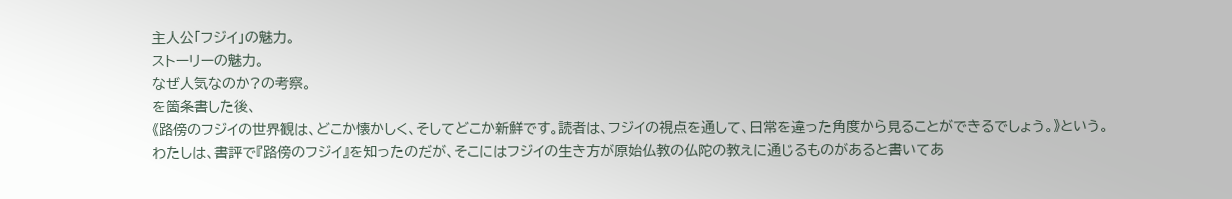主人公「フジイ」の魅力。
ストーリーの魅力。
なぜ人気なのか?の考察。
を箇条書した後、
《路傍のフジイの世界観は、どこか懐かしく、そしてどこか新鮮です。読者は、フジイの視点を通して、日常を違った角度から見ることができるでしょう。》という。
わたしは、書評で『路傍のフジイ』を知ったのだが、そこにはフジイの生き方が原始仏教の仏陀の教えに通じるものがあると書いてあ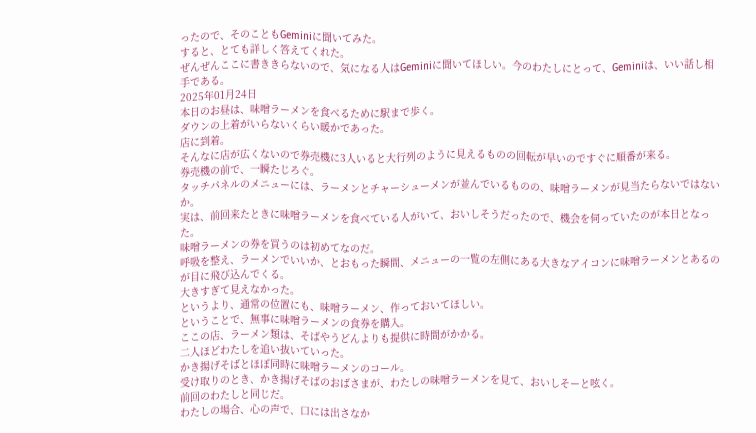ったので、そのこともGeminiに聞いてみた。
すると、とても詳しく答えてくれた。
ぜんぜんここに書ききらないので、気になる人はGeminiに聞いてほしい。今のわたしにとって、Geminiは、いい話し相手である。
2025年01月24日
本日のお昼は、味噌ラーメンを食べるために駅まで歩く。
ダウンの上着がいらないくらい暖かであった。
店に到着。
そんなに店が広くないので券売機に3人いると大行列のように見えるものの回転が早いのですぐに順番が来る。
券売機の前で、一瞬たじろぐ。
タッチパネルのメニューには、ラーメンとチャーシューメンが並んでいるものの、味噌ラーメンが見当たらないではないか。
実は、前回来たときに味噌ラーメンを食べている人がいて、おいしそうだったので、機会を伺っていたのが本日となった。
味噌ラーメンの券を買うのは初めてなのだ。
呼吸を整え、ラーメンでいいか、とおもった瞬間、メニューの一覧の左側にある大きなアイコンに味噌ラーメンとあるのが目に飛び込んでくる。
大きすぎて見えなかった。
というより、通常の位置にも、味噌ラーメン、作っておいてほしい。
ということで、無事に味噌ラーメンの食券を購入。
ここの店、ラーメン類は、そばやうどんよりも提供に時間がかかる。
二人ほどわたしを追い抜いていった。
かき揚げそばとほぼ同時に味噌ラーメンのコール。
受け取りのとき、かき揚げそばのおばさまが、わたしの味噌ラーメンを見て、おいしそーと呟く。
前回のわたしと同じだ。
わたしの場合、心の声で、口には出さなか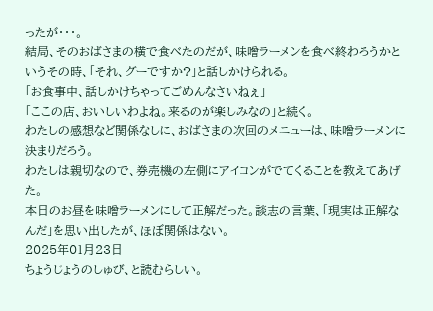ったが・・・。
結局、そのおばさまの横で食べたのだが、味噌ラーメンを食べ終わろうかというその時、「それ、グーですか?」と話しかけられる。
「お食事中、話しかけちゃってごめんなさいねぇ」
「ここの店、おいしいわよね。来るのが楽しみなの」と続く。
わたしの感想など関係なしに、おばさまの次回のメニューは、味噌ラーメンに決まりだろう。
わたしは親切なので、券売機の左側にアイコンがでてくることを教えてあげた。
本日のお昼を味噌ラーメンにして正解だった。談志の言葉、「現実は正解なんだ」を思い出したが、ほぼ関係はない。
2025年01月23日
ちょうじょうのしゅび、と読むらしい。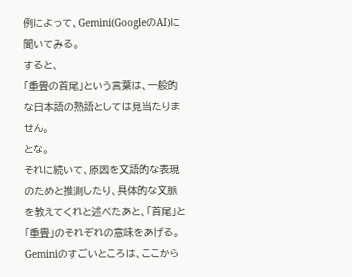例によって、Gemini(GoogleのAI)に聞いてみる。
すると、
「重畳の首尾」という言葉は、一般的な日本語の熟語としては見当たりません。
とな。
それに続いて、原因を文語的な表現のためと推測したり、具体的な文脈を教えてくれと述べたあと、「首尾」と「重畳」のそれぞれの意味をあげる。
Geminiのすごいところは、ここから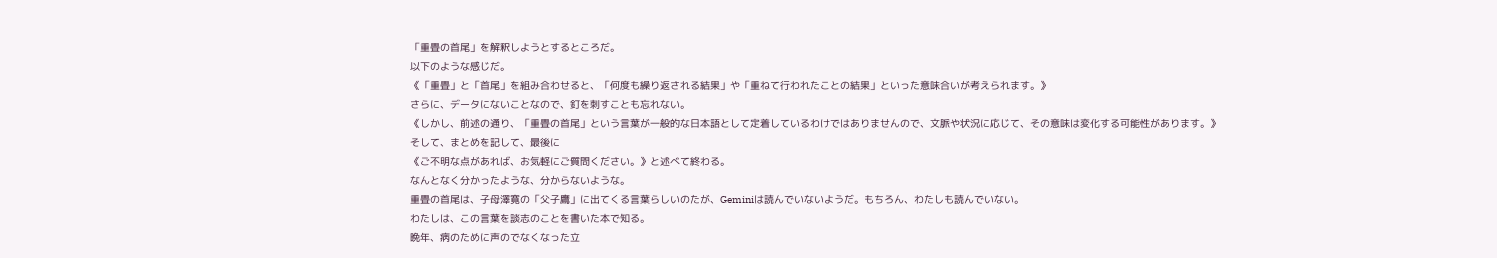「重畳の首尾」を解釈しようとするところだ。
以下のような感じだ。
《「重畳」と「首尾」を組み合わせると、「何度も繰り返される結果」や「重ねて行われたことの結果」といった意味合いが考えられます。》
さらに、データにないことなので、釘を刺すことも忘れない。
《しかし、前述の通り、「重畳の首尾」という言葉が一般的な日本語として定着しているわけではありませんので、文脈や状況に応じて、その意味は変化する可能性があります。》
そして、まとめを記して、最後に
《ご不明な点があれば、お気軽にご質問ください。》と述べて終わる。
なんとなく分かったような、分からないような。
重畳の首尾は、子母澤寛の「父子鷹」に出てくる言葉らしいのたが、Geminiは読んでいないようだ。もちろん、わたしも読んでいない。
わたしは、この言葉を談志のことを書いた本で知る。
晩年、病のために声のでなくなった立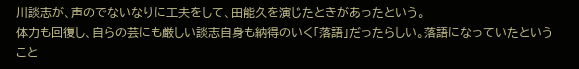川談志が、声のでないなりに工夫をして、田能久を演じたときがあったという。
体力も回復し、自らの芸にも厳しい談志自身も納得のいく「落語」だったらしい。落語になっていたということ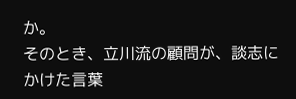か。
そのとき、立川流の顧問が、談志にかけた言葉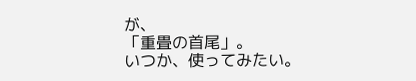が、
「重畳の首尾」。
いつか、使ってみたい。